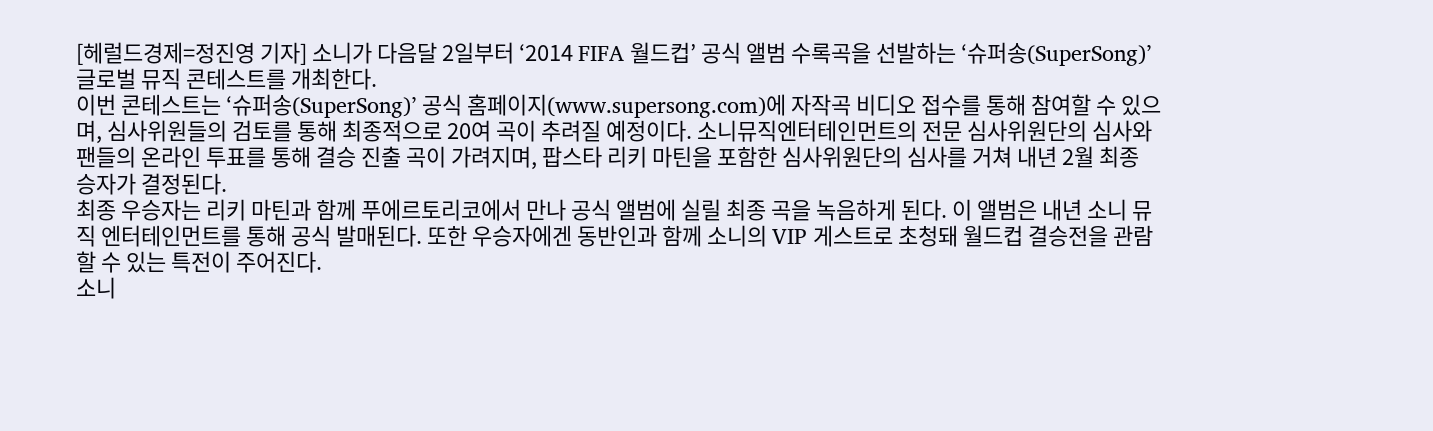[헤럴드경제=정진영 기자] 소니가 다음달 2일부터 ‘2014 FIFA 월드컵’ 공식 앨범 수록곡을 선발하는 ‘슈퍼송(SuperSong)’ 글로벌 뮤직 콘테스트를 개최한다.
이번 콘테스트는 ‘슈퍼송(SuperSong)’ 공식 홈페이지(www.supersong.com)에 자작곡 비디오 접수를 통해 참여할 수 있으며, 심사위원들의 검토를 통해 최종적으로 20여 곡이 추려질 예정이다. 소니뮤직엔터테인먼트의 전문 심사위원단의 심사와 팬들의 온라인 투표를 통해 결승 진출 곡이 가려지며, 팝스타 리키 마틴을 포함한 심사위원단의 심사를 거쳐 내년 2월 최종 승자가 결정된다.
최종 우승자는 리키 마틴과 함께 푸에르토리코에서 만나 공식 앨범에 실릴 최종 곡을 녹음하게 된다. 이 앨범은 내년 소니 뮤직 엔터테인먼트를 통해 공식 발매된다. 또한 우승자에겐 동반인과 함께 소니의 VIP 게스트로 초청돼 월드컵 결승전을 관람할 수 있는 특전이 주어진다.
소니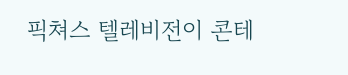픽쳐스 텔레비전이 콘테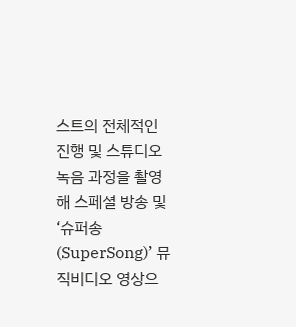스트의 전체적인 진행 및 스튜디오 녹음 과정을 촬영해 스페셜 방송 및 ‘슈퍼송(SuperSong)’ 뮤직비디오 영상으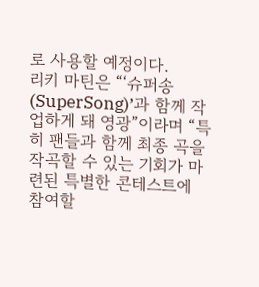로 사용할 예정이다.
리키 마틴은 “‘슈퍼송(SuperSong)’과 함께 작업하게 돼 영광”이라며 “특히 팬들과 함께 최종 곡을 작곡할 수 있는 기회가 마련된 특별한 콘테스트에 참여할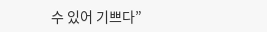수 있어 기쁘다”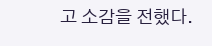고 소감을 전했다.